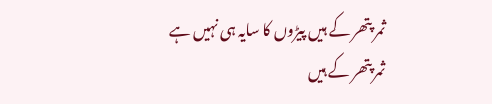ثمر پتھر کے ہیں پیڑوں کا سایہ ہی نہیں ہے
ثمر پتھر کے ہیں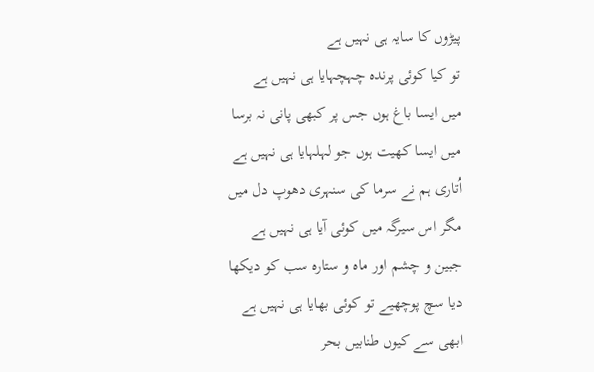پیڑوں کا سایہ ہی نہیں ہے
تو کیا کوئی پرندہ چہچہایا ہی نہیں ہے
میں ایسا باغ ہوں جس پر کبھی پانی نہ برسا
میں ایسا کھیت ہوں جو لہلہایا ہی نہیں ہے
اُتاری ہم نے سرما کی سنہری دھوپ دل میں
مگر اس سیرگہ میں کوئی آیا ہی نہیں ہے
جبین و چشم اور ماہ و ستارہ سب کو دیکھا
دیا سچ پوچھیے تو کوئی بھایا ہی نہیں ہے
ابھی سے کیوں طنابیں بحر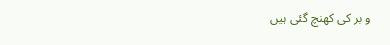و بر کی کھنچ گئی ہیں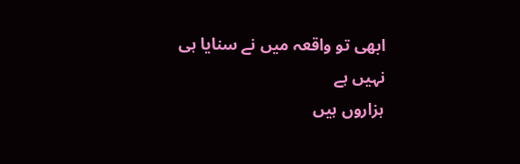ابھی تو واقعہ میں نے سنایا ہی نہیں ہے
ہزاروں ہیں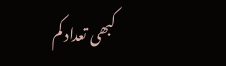کبھی تعداد کم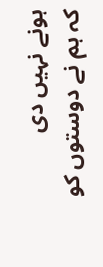ہونے نہیں دی
کہ ہم نے دوستوں کو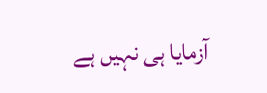آزمایا ہی نہیں ہے